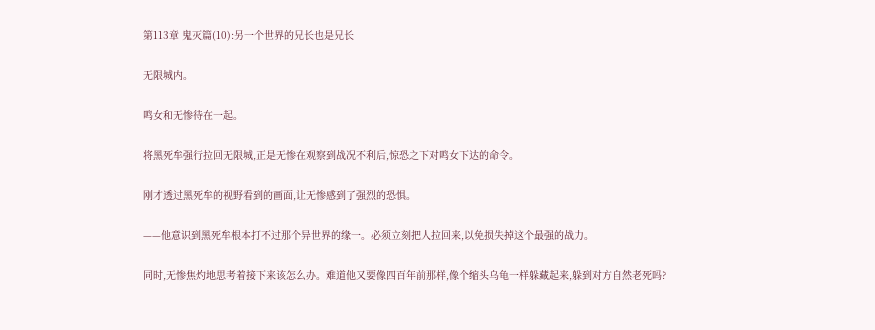第113章 鬼灭篇(10):另一个世界的兄长也是兄长

无限城内。

鸣女和无惨待在一起。

将黑死牟强行拉回无限城,正是无惨在观察到战况不利后,惊恐之下对鸣女下达的命令。

刚才透过黑死牟的视野看到的画面,让无惨感到了强烈的恐惧。

——他意识到黑死牟根本打不过那个异世界的缘一。必须立刻把人拉回来,以免损失掉这个最强的战力。

同时,无惨焦灼地思考着接下来该怎么办。难道他又要像四百年前那样,像个缩头乌龟一样躲藏起来,躲到对方自然老死吗?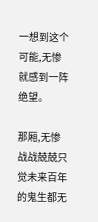一想到这个可能,无惨就感到一阵绝望。

那厢,无惨战战兢兢只觉未来百年的鬼生都无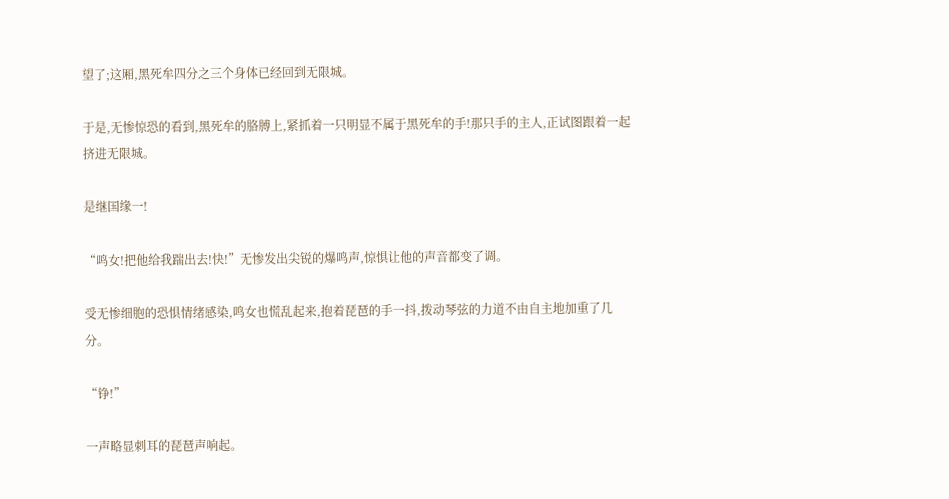望了;这厢,黑死牟四分之三个身体已经回到无限城。

于是,无惨惊恐的看到,黑死牟的胳膊上,紧抓着一只明显不属于黑死牟的手!那只手的主人,正试图跟着一起挤进无限城。

是继国缘一!

“鸣女!把他给我踹出去!快!”无惨发出尖锐的爆鸣声,惊惧让他的声音都变了调。

受无惨细胞的恐惧情绪感染,鸣女也慌乱起来,抱着琵琶的手一抖,拨动琴弦的力道不由自主地加重了几分。

“铮!”

一声略显刺耳的琵琶声响起。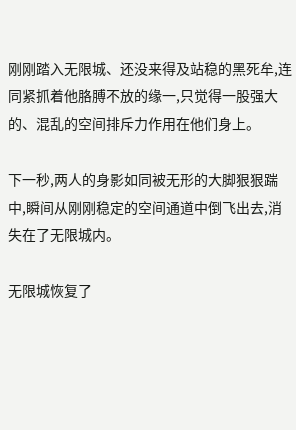刚刚踏入无限城、还没来得及站稳的黑死牟,连同紧抓着他胳膊不放的缘一,只觉得一股强大的、混乱的空间排斥力作用在他们身上。

下一秒,两人的身影如同被无形的大脚狠狠踹中,瞬间从刚刚稳定的空间通道中倒飞出去,消失在了无限城内。

无限城恢复了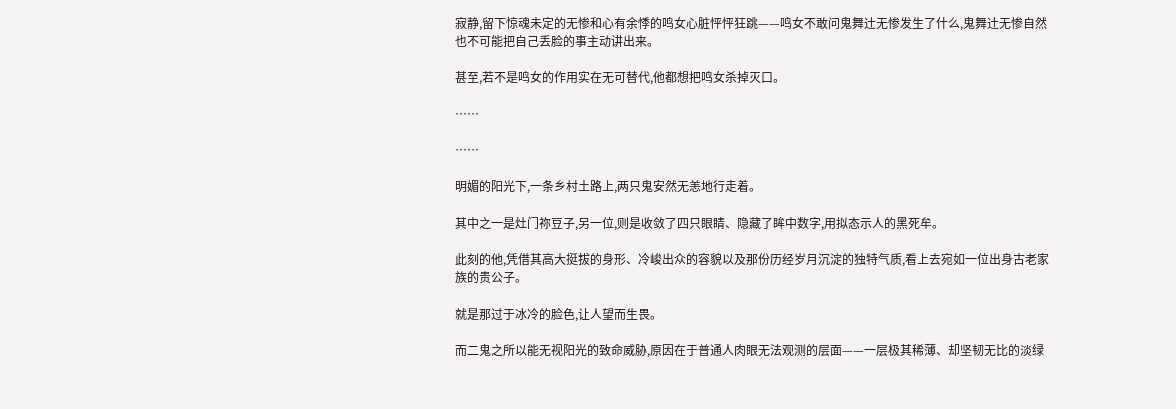寂静,留下惊魂未定的无惨和心有余悸的鸣女心脏怦怦狂跳——鸣女不敢问鬼舞辻无惨发生了什么,鬼舞辻无惨自然也不可能把自己丢脸的事主动讲出来。

甚至,若不是鸣女的作用实在无可替代,他都想把鸣女杀掉灭口。

……

……

明媚的阳光下,一条乡村土路上,两只鬼安然无恙地行走着。

其中之一是灶门祢豆子,另一位,则是收敛了四只眼睛、隐藏了眸中数字,用拟态示人的黑死牟。

此刻的他,凭借其高大挺拔的身形、冷峻出众的容貌以及那份历经岁月沉淀的独特气质,看上去宛如一位出身古老家族的贵公子。

就是那过于冰冷的脸色,让人望而生畏。

而二鬼之所以能无视阳光的致命威胁,原因在于普通人肉眼无法观测的层面——一层极其稀薄、却坚韧无比的淡绿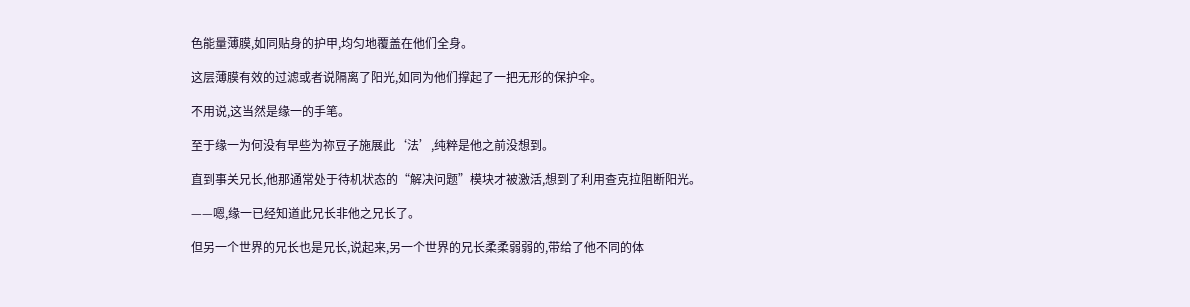色能量薄膜,如同贴身的护甲,均匀地覆盖在他们全身。

这层薄膜有效的过滤或者说隔离了阳光,如同为他们撑起了一把无形的保护伞。

不用说,这当然是缘一的手笔。

至于缘一为何没有早些为祢豆子施展此‘法’,纯粹是他之前没想到。

直到事关兄长,他那通常处于待机状态的“解决问题”模块才被激活,想到了利用查克拉阻断阳光。

——嗯,缘一已经知道此兄长非他之兄长了。

但另一个世界的兄长也是兄长,说起来,另一个世界的兄长柔柔弱弱的,带给了他不同的体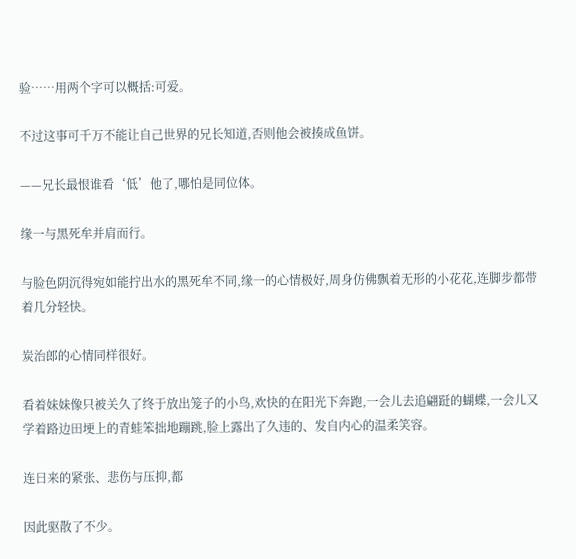验……用两个字可以概括:可爱。

不过这事可千万不能让自己世界的兄长知道,否则他会被揍成鱼饼。

——兄长最恨谁看‘低’他了,哪怕是同位体。

缘一与黑死牟并肩而行。

与脸色阴沉得宛如能拧出水的黑死牟不同,缘一的心情极好,周身仿佛飘着无形的小花花,连脚步都带着几分轻快。

炭治郎的心情同样很好。

看着妹妹像只被关久了终于放出笼子的小鸟,欢快的在阳光下奔跑,一会儿去追翩跹的蝴蝶,一会儿又学着路边田埂上的青蛙笨拙地蹦跳,脸上露出了久违的、发自内心的温柔笑容。

连日来的紧张、悲伤与压抑,都

因此驱散了不少。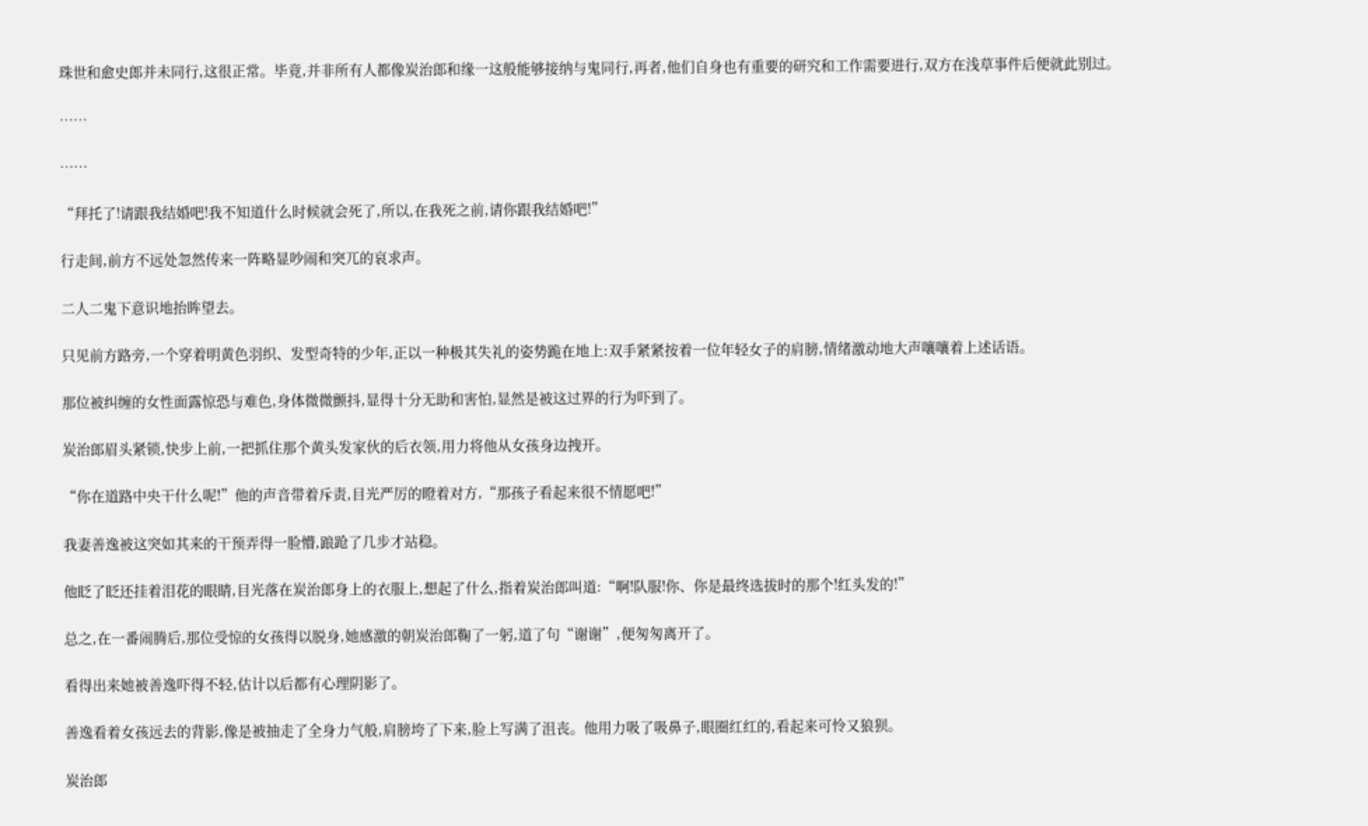珠世和愈史郎并未同行,这很正常。毕竟,并非所有人都像炭治郎和缘一这般能够接纳与鬼同行,再者,他们自身也有重要的研究和工作需要进行,双方在浅草事件后便就此别过。

……

……

“拜托了!请跟我结婚吧!我不知道什么时候就会死了,所以,在我死之前,请你跟我结婚吧!”

行走间,前方不远处忽然传来一阵略显吵闹和突兀的哀求声。

二人二鬼下意识地抬眸望去。

只见前方路旁,一个穿着明黄色羽织、发型奇特的少年,正以一种极其失礼的姿势跪在地上:双手紧紧按着一位年轻女子的肩膀,情绪激动地大声嚷嚷着上述话语。

那位被纠缠的女性面露惊恐与难色,身体微微颤抖,显得十分无助和害怕,显然是被这过界的行为吓到了。

炭治郎眉头紧锁,快步上前,一把抓住那个黄头发家伙的后衣领,用力将他从女孩身边拽开。

“你在道路中央干什么呢!”他的声音带着斥责,目光严厉的瞪着对方,“那孩子看起来很不情愿吧!”

我妻善逸被这突如其来的干预弄得一脸懵,踉跄了几步才站稳。

他眨了眨还挂着泪花的眼睛,目光落在炭治郎身上的衣服上,想起了什么,指着炭治郎叫道:“啊!队服!你、你是最终选拔时的那个!红头发的!”

总之,在一番闹腾后,那位受惊的女孩得以脱身,她感激的朝炭治郎鞠了一躬,道了句“谢谢”,便匆匆离开了。

看得出来她被善逸吓得不轻,估计以后都有心理阴影了。

善逸看着女孩远去的背影,像是被抽走了全身力气般,肩膀垮了下来,脸上写满了沮丧。他用力吸了吸鼻子,眼圈红红的,看起来可怜又狼狈。

炭治郎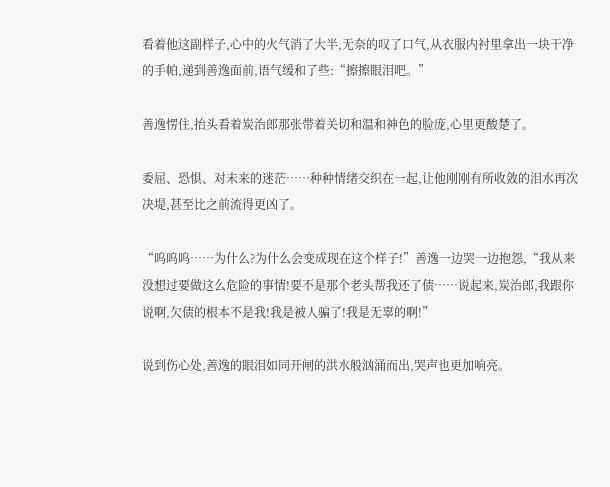看着他这副样子,心中的火气消了大半,无奈的叹了口气,从衣服内衬里拿出一块干净的手帕,递到善逸面前,语气缓和了些:“擦擦眼泪吧。”

善逸愣住,抬头看着炭治郎那张带着关切和温和神色的脸庞,心里更酸楚了。

委屈、恐惧、对未来的迷茫……种种情绪交织在一起,让他刚刚有所收敛的泪水再次决堤,甚至比之前流得更凶了。

“呜呜呜……为什么?为什么会变成现在这个样子!”善逸一边哭一边抱怨,“我从来没想过要做这么危险的事情!要不是那个老头帮我还了债……说起来,炭治郎,我跟你说啊,欠债的根本不是我!我是被人骗了!我是无辜的啊!”

说到伤心处,善逸的眼泪如同开闸的洪水般汹涌而出,哭声也更加响亮。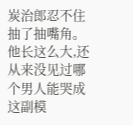炭治郎忍不住抽了抽嘴角。他长这么大,还从来没见过哪个男人能哭成这副模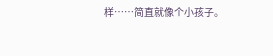样……简直就像个小孩子。